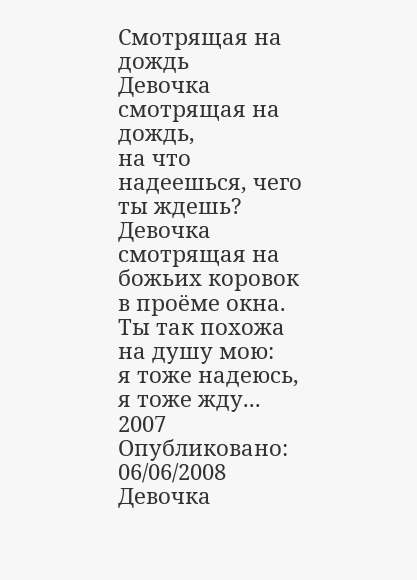Смотрящая на дождь
Девочка смотрящая на дождь,
на что надеешься, чего ты ждешь?
Девочка смотрящая на
божьих коровок в проёме окна.
Ты так похожа на душу мою:
я тоже надеюсь, я тоже жду...
2007
Опубликовано: 06/06/2008
Девочка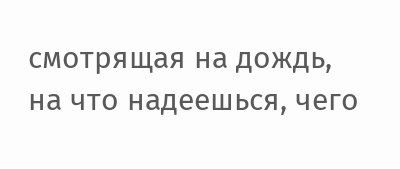смотрящая на дождь,
на что надеешься, чего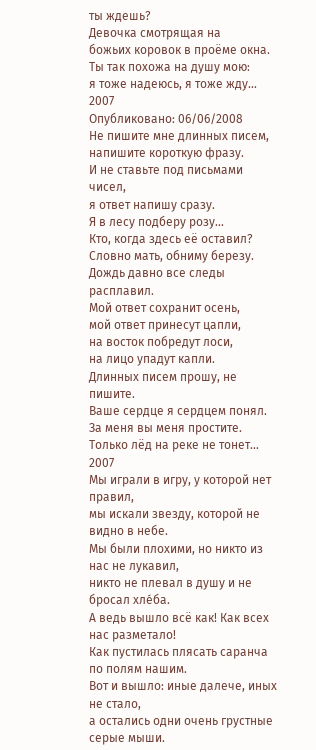ты ждешь?
Девочка смотрящая на
божьих коровок в проёме окна.
Ты так похожа на душу мою:
я тоже надеюсь, я тоже жду...
2007
Опубликовано: 06/06/2008
Не пишите мне длинных писем,
напишите короткую фразу.
И не ставьте под письмами чисел,
я ответ напишу сразу.
Я в лесу подберу розу...
Кто, когда здесь её оставил?
Словно мать, обниму березу.
Дождь давно все следы расплавил.
Мой ответ сохранит осень,
мой ответ принесут цапли,
на восток побредут лоси,
на лицо упадут капли.
Длинных писем прошу, не пишите.
Ваше сердце я сердцем понял.
За меня вы меня простите.
Только лёд на реке не тонет...
2007
Мы играли в игру, у которой нет правил,
мы искали звезду, которой не видно в небе.
Мы были плохими, но никто из нас не лукавил,
никто не плевал в душу и не бросал хлéба.
А ведь вышло всё как! Как всех нас разметало!
Как пустилась плясать саранча по полям нашим.
Вот и вышло: иные далече, иных не стало,
а остались одни очень грустные серые мыши.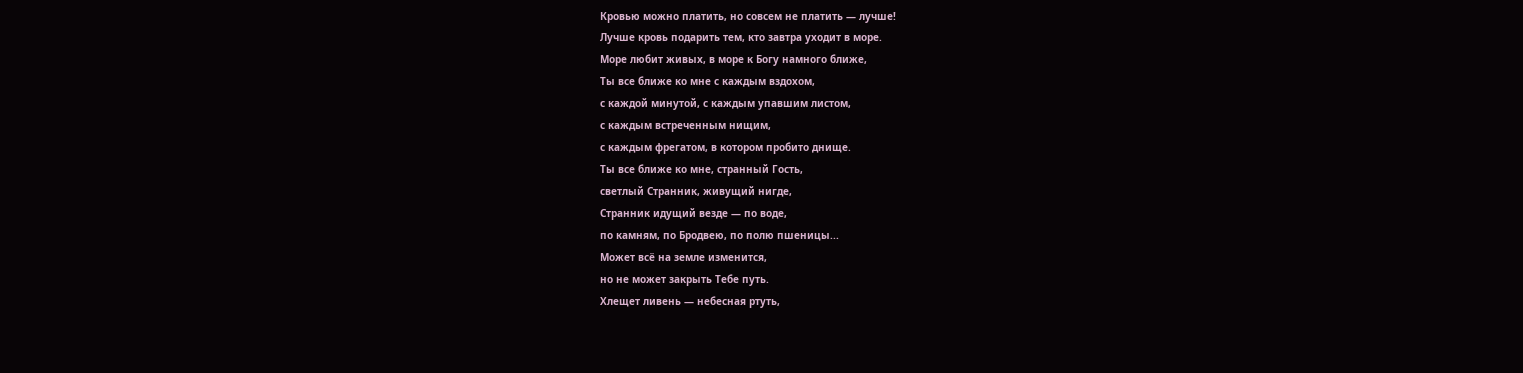Кровью можно платить, но совсем не платить — лучше!
Лучше кровь подарить тем, кто завтра уходит в море.
Море любит живых, в море к Богу намного ближе,
Ты все ближе ко мне с каждым вздохом,
с каждой минутой, с каждым упавшим листом,
с каждым встреченным нищим,
с каждым фрегатом, в котором пробито днище.
Ты все ближе ко мне, странный Гость,
светлый Странник, живущий нигде,
Странник идущий везде — по воде,
по камням, по Бродвею, по полю пшеницы...
Может всё на земле изменится,
но не может закрыть Тебе путь.
Хлещет ливень — небесная ртуть,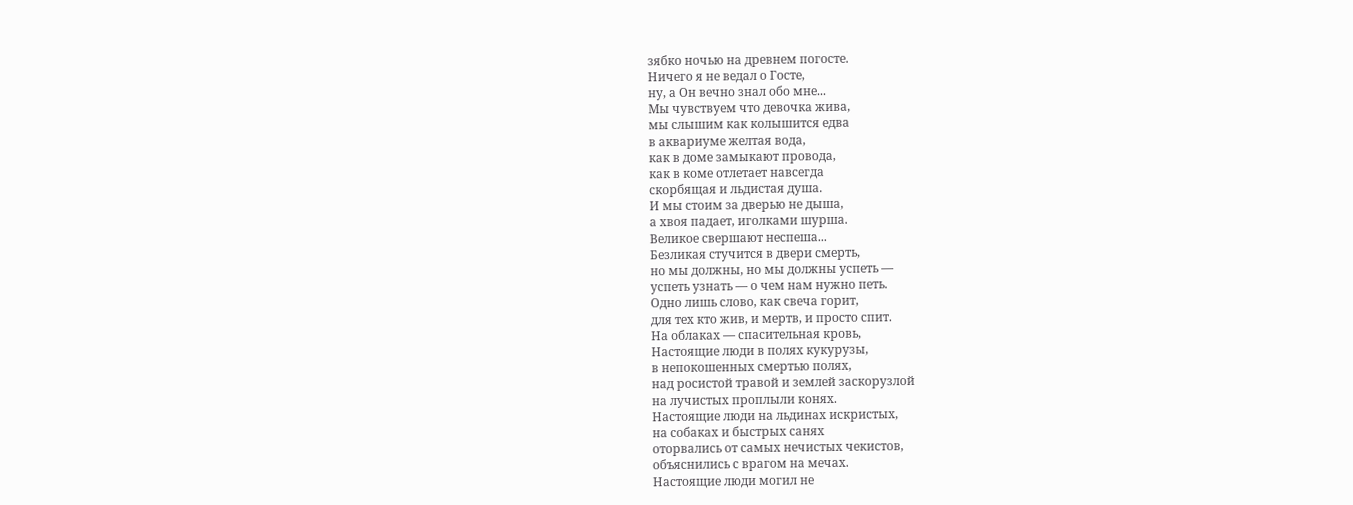зябко ночью на древнем погосте.
Ничего я не ведал о Госте,
ну, а Он вечно знал обо мне...
Мы чувствуем что девочка жива,
мы слышим как колышится едва
в аквариуме желтая вода,
как в доме замыкают провода,
как в коме отлетает навсегда
скорбящая и льдистая душа.
И мы стоим за дверью не дыша,
а хвоя падает, иголками шурша.
Великое свершают неспеша...
Безликая стучится в двери смерть,
но мы должны, но мы должны успеть —
успеть узнать — о чем нам нужно петь.
Одно лишь слово, как свеча горит,
для тех кто жив, и мертв, и просто спит.
На облаках — спасительная кровь,
Настоящие люди в полях кукурузы,
в непокошенных смертью полях,
над росистой травой и землей заскорузлой
на лучистых проплыли конях.
Настоящие люди на льдинах искристых,
на собаках и быстрых санях
оторвались от самых нечистых чекистов,
объяснились с врагом на мечах.
Настоящие люди могил не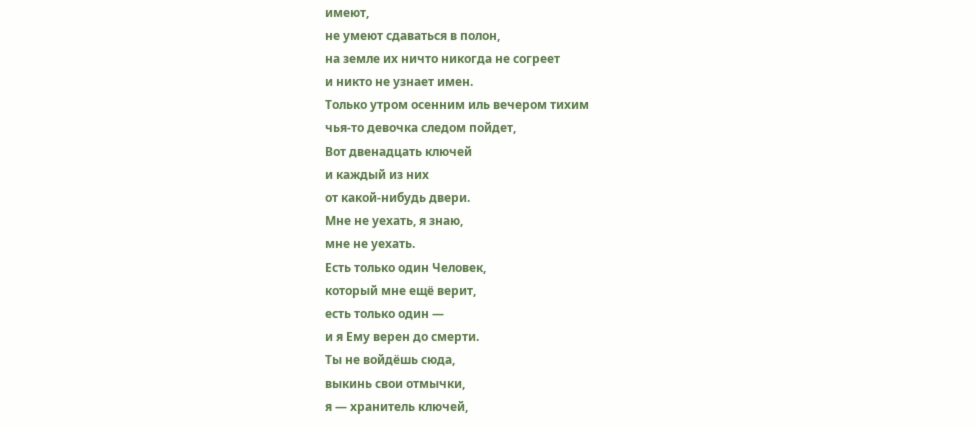имеют,
не умеют сдаваться в полон,
на земле их ничто никогда не согреет
и никто не узнает имен.
Только утром осенним иль вечером тихим
чья-то девочка следом пойдет,
Вот двенадцать ключей
и каждый из них
от какой-нибудь двери.
Мне не уехать, я знаю,
мне не уехать.
Есть только один Человек,
который мне ещё верит,
есть только один —
и я Ему верен до смерти.
Ты не войдёшь сюда,
выкинь свои отмычки,
я — хранитель ключей,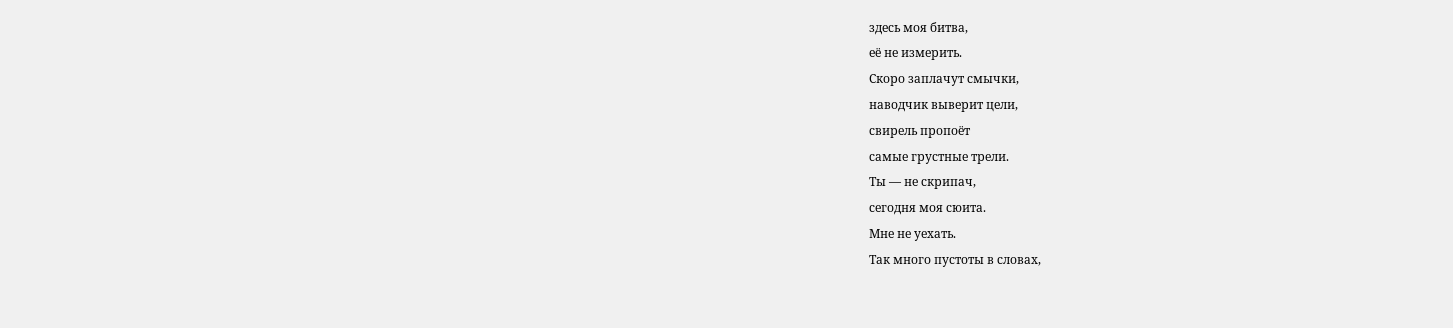здесь моя битва,
её не измерить.
Скоро заплачут смычки,
наводчик выверит цели,
свирель пропоёт
самые грустные трели.
Ты — не скрипач,
сегодня моя сюита.
Мне не уехать.
Так много пустоты в словах,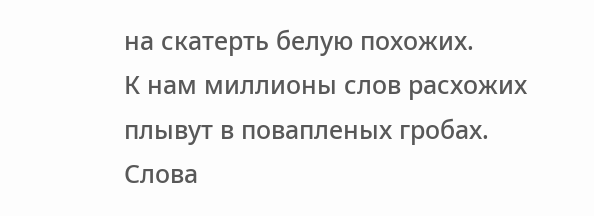на скатерть белую похожих.
К нам миллионы слов расхожих
плывут в повапленых гробах.
Слова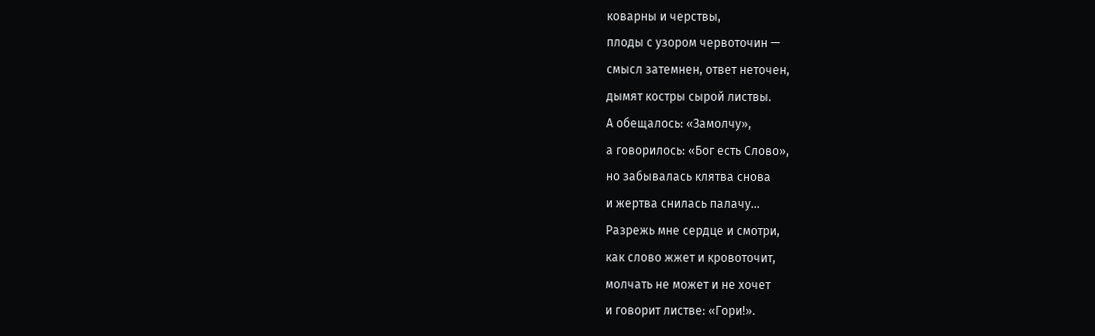коварны и черствы,
плоды с узором червоточин —
смысл затемнен, ответ неточен,
дымят костры сырой листвы.
А обещалось: «Замолчу»,
а говорилось: «Бог есть Слово»,
но забывалась клятва снова
и жертва снилась палачу...
Разрежь мне сердце и смотри,
как слово жжет и кровоточит,
молчать не может и не хочет
и говорит листве: «Гори!».